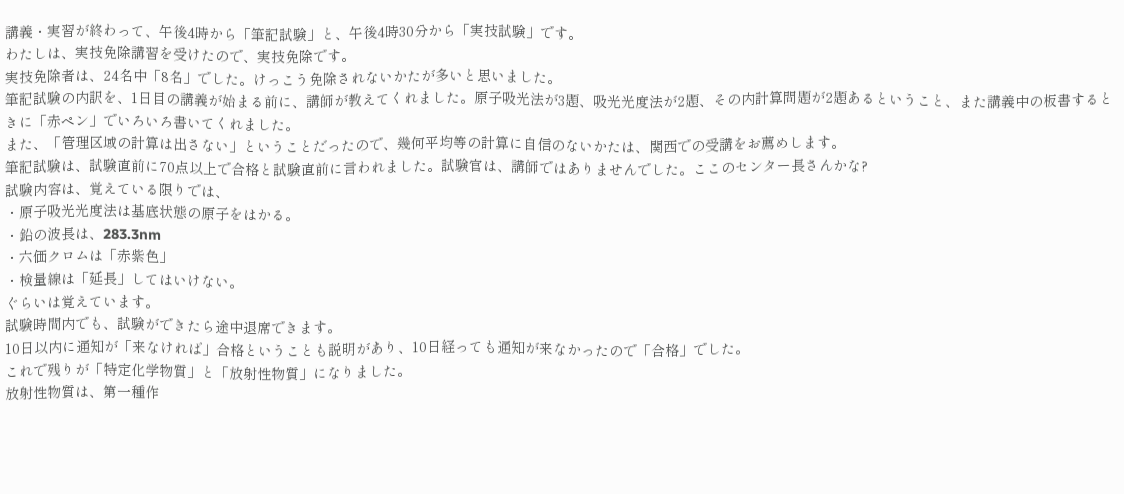講義・実習が終わって、午後4時から「筆記試験」と、午後4時30分から「実技試験」です。
わたしは、実技免除講習を受けたので、実技免除です。
実技免除者は、24名中「8名」でした。けっこう免除されないかたが多いと思いました。
筆記試験の内訳を、1日目の講義が始まる前に、講師が教えてくれました。原子吸光法が3題、吸光光度法が2題、その内計算問題が2題あるということ、また講義中の板書するときに「赤ペン」でいろいろ書いてくれました。
また、「管理区域の計算は出さない」ということだったので、幾何平均等の計算に自信のないかたは、関西での受講をお薦めします。
筆記試験は、試験直前に70点以上で合格と試験直前に言われました。試験官は、講師ではありませんでした。ここのセンター長さんかな?
試験内容は、覚えている限りでは、
・原子吸光光度法は基底状態の原子をはかる。
・鉛の波長は、283.3nm
・六価クロムは「赤紫色」
・検量線は「延長」してはいけない。
ぐらいは覚えています。
試験時間内でも、試験ができたら途中退席できます。
10日以内に通知が「来なければ」合格ということも説明があり、10日経っても通知が来なかったので「合格」でした。
これで残りが「特定化学物質」と「放射性物質」になりました。
放射性物質は、第一種作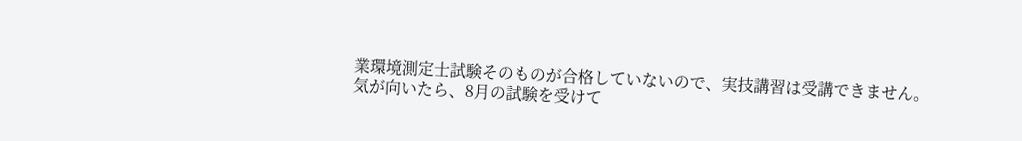業環境測定士試験そのものが合格していないので、実技講習は受講できません。
気が向いたら、8月の試験を受けて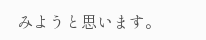みようと思います。